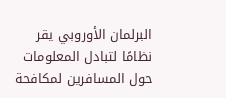البرلمان الأوروبي يقر نظامًا لتبادل المعلومات حول المسافرين لمكافحة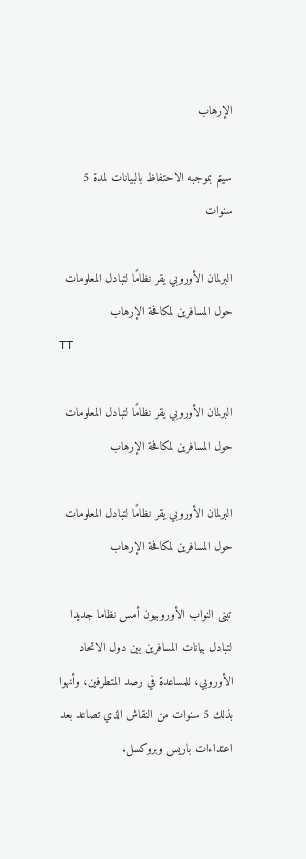الإرهاب

سيتم بموجبه الاحتفاظ بالبيانات لمدة 5 سنوات

البرلمان الأوروبي يقر نظامًا لتبادل المعلومات حول المسافرين لمكافحة الإرهاب
TT

البرلمان الأوروبي يقر نظامًا لتبادل المعلومات حول المسافرين لمكافحة الإرهاب

البرلمان الأوروبي يقر نظامًا لتبادل المعلومات حول المسافرين لمكافحة الإرهاب

تبنى النواب الأوروبيون أمس نظاما جديدا لتبادل بيانات المسافرين بين دول الاتحاد الأوروبي، للمساعدة في رصد المتطرفين، وأنهوا بذلك 5 سنوات من النقاش الذي تصاعد بعد اعتداءات باريس وبروكسل.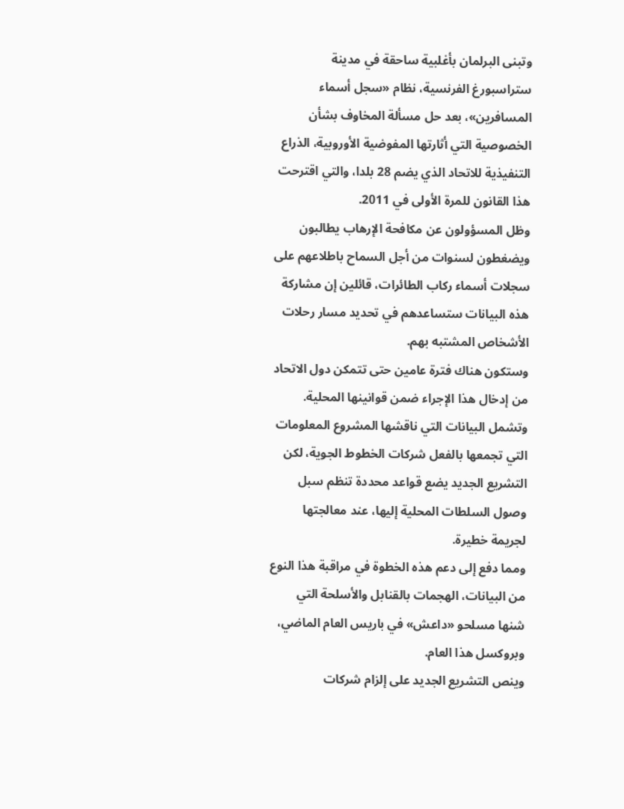وتبنى البرلمان بأغلبية ساحقة في مدينة ستراسبورغ الفرنسية، نظام «سجل أسماء المسافرين»، بعد حل مسألة المخاوف بشأن الخصوصية التي أثارتها المفوضية الأوروبية، الذراع التنفيذية للاتحاد الذي يضم 28 بلدا، والتي اقترحت هذا القانون للمرة الأولى في 2011.
وظل المسؤولون عن مكافحة الإرهاب يطالبون ويضغطون لسنوات من أجل السماح باطلاعهم على سجلات أسماء ركاب الطائرات، قائلين إن مشاركة هذه البيانات ستساعدهم في تحديد مسار رحلات الأشخاص المشتبه بهم.
وستكون هناك فترة عامين حتى تتمكن دول الاتحاد من إدخال هذا الإجراء ضمن قوانينها المحلية.
وتشمل البيانات التي ناقشها المشروع المعلومات التي تجمعها بالفعل شركات الخطوط الجوية، لكن التشريع الجديد يضع قواعد محددة تنظم سبل وصول السلطات المحلية إليها، عند معالجتها لجريمة خطيرة.
ومما دفع إلى دعم هذه الخطوة في مراقبة هذا النوع من البيانات، الهجمات بالقنابل والأسلحة التي شنها مسلحو «داعش» في باريس العام الماضي، وبروكسل هذا العام.
وينص التشريع الجديد على إلزام شركات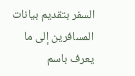السفر بتقديم بيانات المسافرين إلى ما يعرف باسم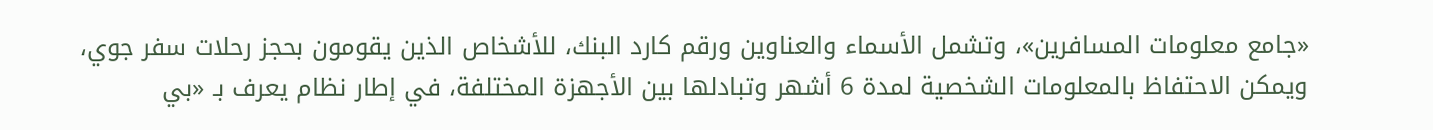«جامع معلومات المسافرين»، وتشمل الأسماء والعناوين ورقم كارد البنك، للأشخاص الذين يقومون بحجز رحلات سفر جوي، ويمكن الاحتفاظ بالمعلومات الشخصية لمدة 6 أشهر وتبادلها بين الأجهزة المختلفة، في إطار نظام يعرف بـ «بي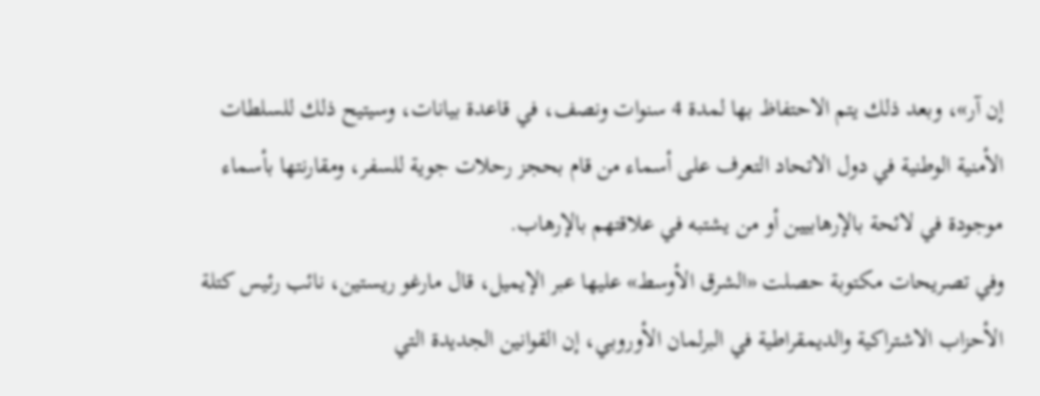إن آر»، وبعد ذلك يتم الاحتفاظ بها لمدة 4 سنوات ونصف، في قاعدة بيانات، وسيتيح ذلك للسلطات الأمنية الوطنية في دول الاتحاد التعرف على أسماء من قام بحجز رحلات جوية للسفر، ومقارنتها بأسماء موجودة في لائحة بالإرهابيين أو من يشتبه في علاقتهم بالإرهاب.
وفي تصريحات مكتوبة حصلت «الشرق الأوسط» عليها عبر الإيميل، قال مارغو ريستين، نائب رئيس كتلة الأحزاب الاشتراكية والديمقراطية في البرلمان الأوروبي، إن القوانين الجديدة التي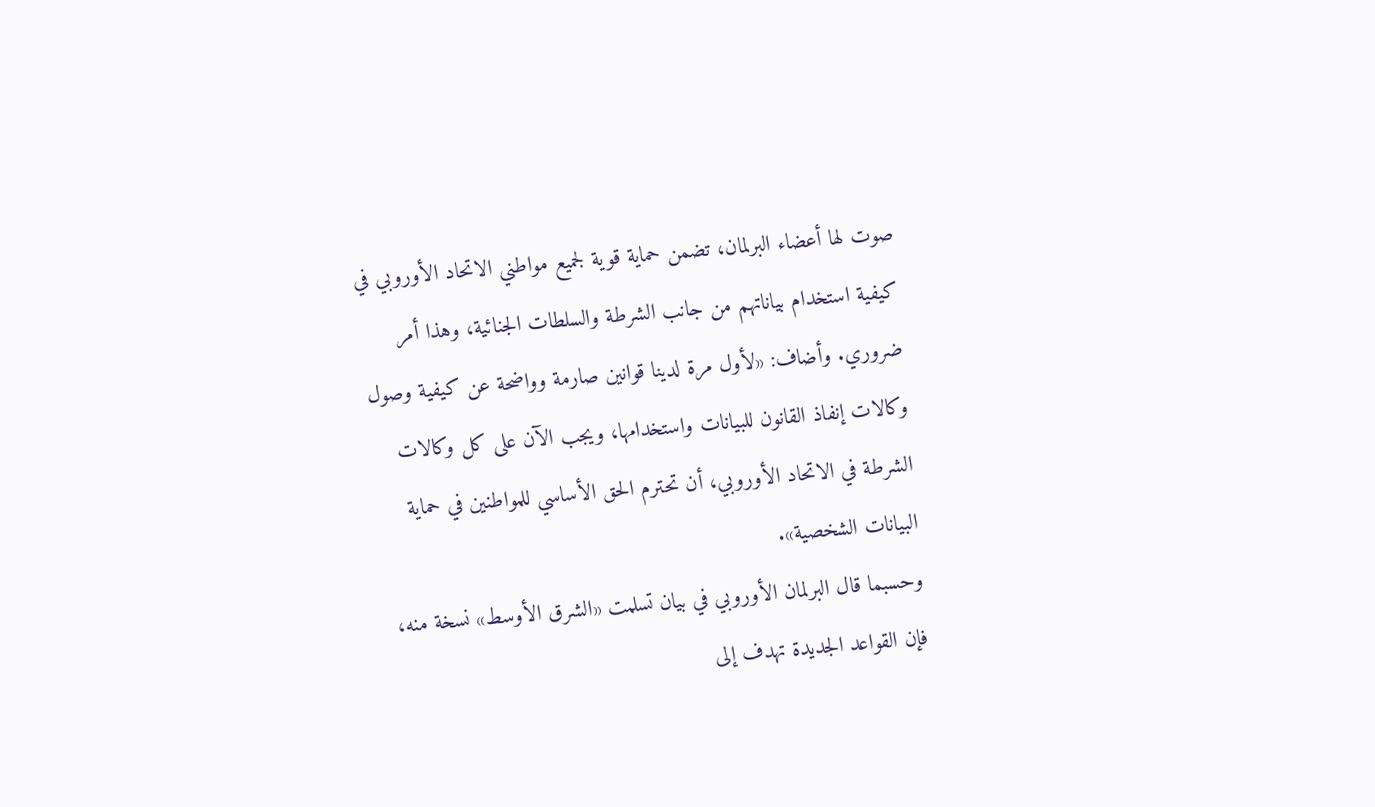صوت لها أعضاء البرلمان، تضمن حماية قوية لجميع مواطني الاتحاد الأوروبي في كيفية استخدام بياناتهم من جانب الشرطة والسلطات الجنائية، وهذا أمر ضروري. وأضاف: «لأول مرة لدينا قوانين صارمة وواضحة عن كيفية وصول وكالات إنفاذ القانون للبيانات واستخدامها، ويجب الآن على كل وكالات الشرطة في الاتحاد الأوروبي، أن تحترم الحق الأساسي للمواطنين في حماية البيانات الشخصية».
وحسبما قال البرلمان الأوروبي في بيان تسلمت «الشرق الأوسط» نسخة منه، فإن القواعد الجديدة تهدف إلى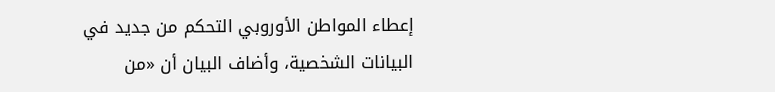إعطاء المواطن الأوروبي التحكم من جديد في البيانات الشخصية، وأضاف البيان أن «من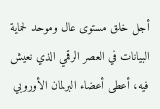أجل خلق مستوى عال وموحد لحماية البيانات في العصر الرقمي الذي نعيش فيه، أعطى أعضاء البرلمان الأوروبي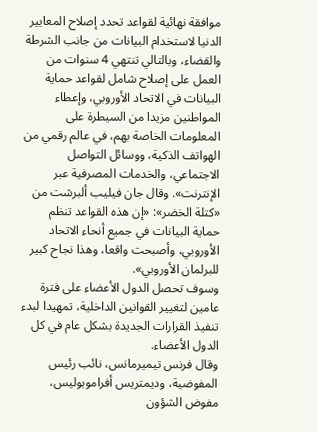موافقة نهائية لقواعد تحدد إصلاح المعايير الدنيا لاستخدام البيانات من جانب الشرطة والقضاء، وبالتالي تنتهي 4 سنوات من العمل على إصلاح شامل لقواعد حماية البيانات في الاتحاد الأوروبي، وإعطاء المواطنين مزيدا من السيطرة على المعلومات الخاصة بهم، في عالم رقمي من الهواتف الذكية، ووسائل التواصل الاجتماعي، والخدمات المصرفية عبر الإنترنت». وقال جان فيليب ألبرشت من «كتلة الخضر»: «إن هذه القواعد تنظم حماية البيانات في جميع أنحاء الاتحاد الأوروبي، وأصبحت واقعا، وهذا نجاح كبير للبرلمان الأوروبي».
وسوف تحصل الدول الأعضاء على فترة عامين لتغيير القوانين الداخلية، تمهيدا لبدء تنفيذ القرارات الجديدة بشكل عام في كل الدول الأعضاء.
وقال فرنس تيميرمانس، نائب رئيس المفوضية، وديمتريس أفراموبوليس، مفوض الشؤون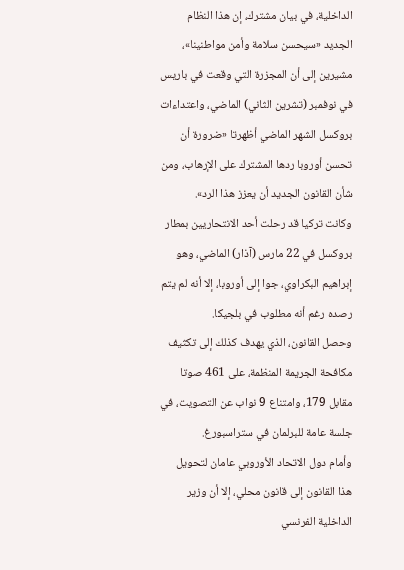الداخلية، في بيان مشترك، إن هذا النظام الجديد «سيحسن سلامة وأمن مواطنينا»، مشيرين إلى أن المجزرة التي وقعت في باريس في نوفمبر (تشرين الثاني) الماضي، واعتداءات بروكسل الشهر الماضي أظهرتا «ضرورة أن تحسن أوروبا ردها المشترك على الإرهاب، ومن شأن القانون الجديد أن يعزز هذا الرد».
وكانت تركيا قد رحلت أحد الانتحاريين بمطار بروكسل في 22 مارس (آذار) الماضي، وهو إبراهيم البكراوي، جوا إلى أوروبا، إلا أنه لم يتم رصده رغم أنه مطلوب في بلجيكا.
وحصل القانون، الذي يهدف كذلك إلى تكثيف مكافحة الجريمة المنظمة، على 461 صوتا مقابل 179، وامتناع 9 نواب عن التصويت، في جلسة عامة للبرلمان في ستراسبورغ.
وأمام دول الاتحاد الأوروبي عامان لتحويل هذا القانون إلى قانون محلي، إلا أن وزير الداخلية الفرنسي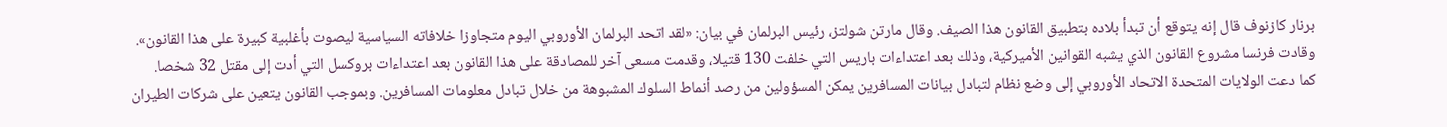برنار كازنوف قال إنه يتوقع أن تبدأ بلاده بتطبيق القانون هذا الصيف. وقال مارتن شولتز، رئيس البرلمان في بيان: «لقد اتحد البرلمان الأوروبي اليوم متجاوزا خلافاته السياسية ليصوت بأغلبية كبيرة على هذا القانون».
وقادت فرنسا مشروع القانون الذي يشبه القوانين الأميركية، وذلك بعد اعتداءات باريس التي خلفت 130 قتيلا، وقدمت مسعى آخر للمصادقة على هذا القانون بعد اعتداءات بروكسل التي أدت إلى مقتل 32 شخصا.
كما دعت الولايات المتحدة الاتحاد الأوروبي إلى وضع نظام لتبادل بيانات المسافرين يمكن المسؤولين من رصد أنماط السلوك المشبوهة من خلال تبادل معلومات المسافرين. وبموجب القانون يتعين على شركات الطيران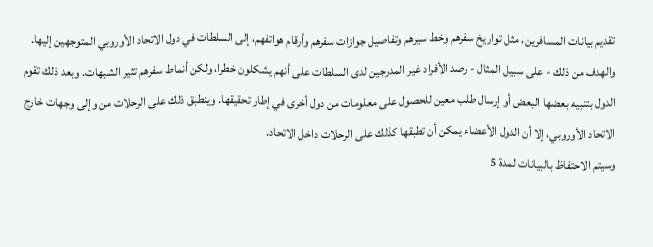تقديم بيانات المسافرين، مثل تواريخ سفرهم وخط سيرهم وتفاصيل جوازات سفرهم وأرقام هواتفهم، إلى السلطات في دول الاتحاد الأوروبي المتوجهين إليها. والهدف من ذلك - على سبيل المثال - رصد الأفراد غير المدرجين لدى السلطات على أنهم يشكلون خطرا، ولكن أنماط سفرهم تثير الشبهات. وبعد ذلك تقوم الدول بتنبيه بعضها البعض أو إرسال طلب معين للحصول على معلومات من دول أخرى في إطار تحقيقها. وينطبق ذلك على الرحلات من وإلى وجهات خارج الاتحاد الأوروبي، إلا أن الدول الأعضاء يمكن أن تطبقها كذلك على الرحلات داخل الاتحاد.
وسيتم الاحتفاظ بالبيانات لمدة 5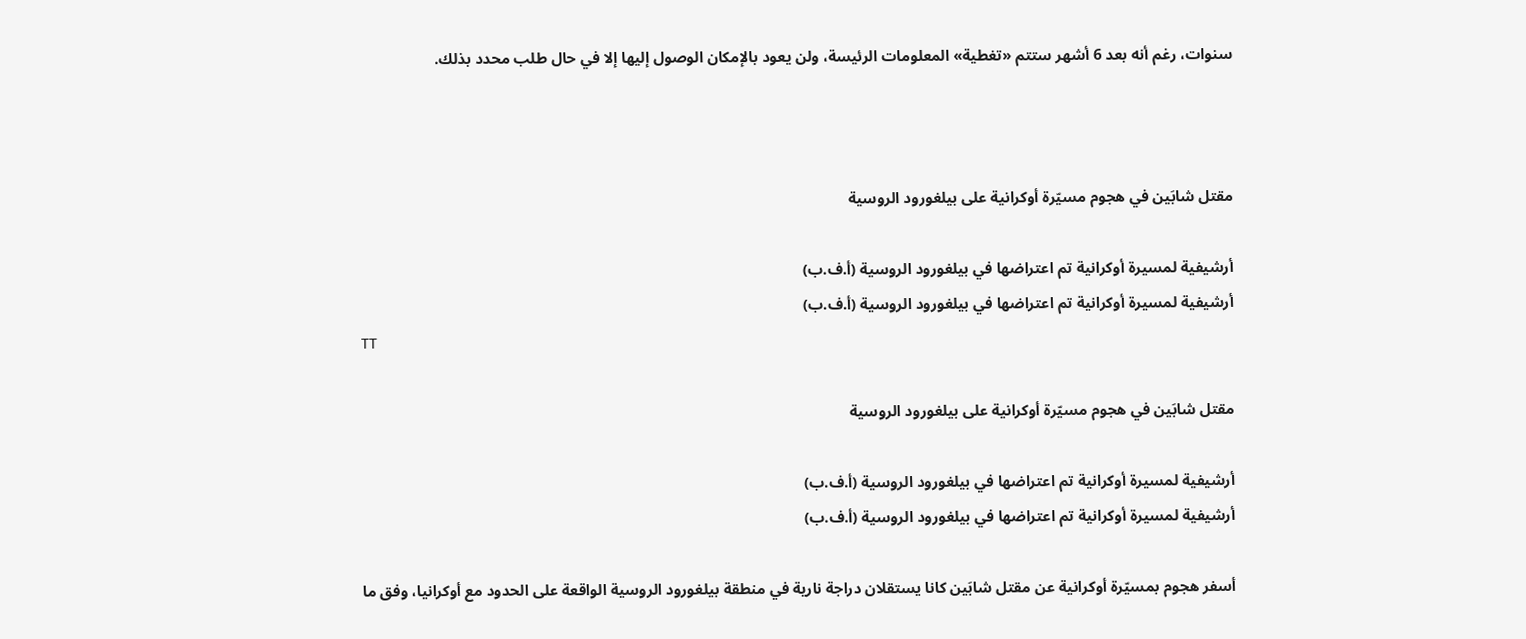سنوات، رغم أنه بعد 6 أشهر ستتم «تغطية» المعلومات الرئيسة، ولن يعود بالإمكان الوصول إليها إلا في حال طلب محدد بذلك.



مقتل شابَين في هجوم مسيّرة أوكرانية على بيلغورود الروسية

أرشيفية لمسيرة أوكرانية تم اعتراضها في بيلغورود الروسية (أ.ف.ب)
أرشيفية لمسيرة أوكرانية تم اعتراضها في بيلغورود الروسية (أ.ف.ب)
TT

مقتل شابَين في هجوم مسيّرة أوكرانية على بيلغورود الروسية

أرشيفية لمسيرة أوكرانية تم اعتراضها في بيلغورود الروسية (أ.ف.ب)
أرشيفية لمسيرة أوكرانية تم اعتراضها في بيلغورود الروسية (أ.ف.ب)

أسفر هجوم بمسيّرة أوكرانية عن مقتل شابَين كانا يستقلان دراجة نارية في منطقة بيلغورود الروسية الواقعة على الحدود مع أوكرانيا، وفق ما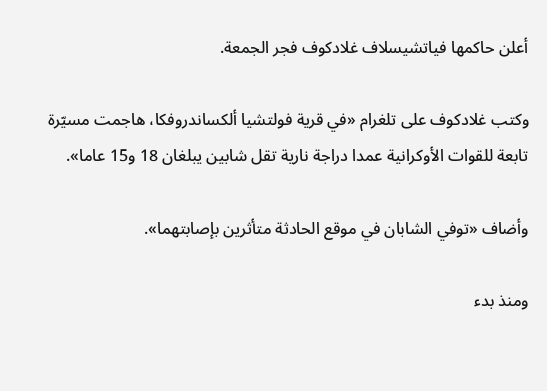أعلن حاكمها فياتشيسلاف غلادكوف فجر الجمعة.

وكتب غلادكوف على تلغرام «في قرية فولتشيا ألكساندروفكا، هاجمت مسيّرة تابعة للقوات الأوكرانية عمدا دراجة نارية تقل شابين يبلغان 18 و15 عاما».

وأضاف «توفي الشابان في موقع الحادثة متأثرين بإصابتهما».

ومنذ بدء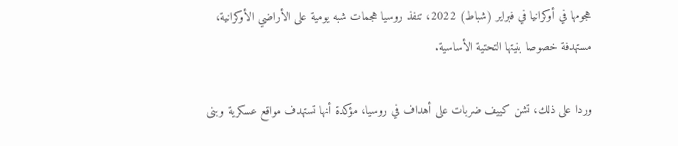هجومها في أوكرانيا في فبراير (شباط) 2022، تنفذ روسيا هجمات شبه يومية على الأراضي الأوكرانية، مستهدفة خصوصا بنيتها التحتية الأساسية.

وردا على ذلك، تشن كييف ضربات على أهداف في روسيا، مؤكدة أنها تستهدف مواقع عسكرية وبنى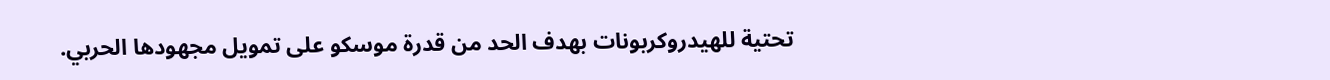تحتية للهيدروكربونات بهدف الحد من قدرة موسكو على تمويل مجهودها الحربي.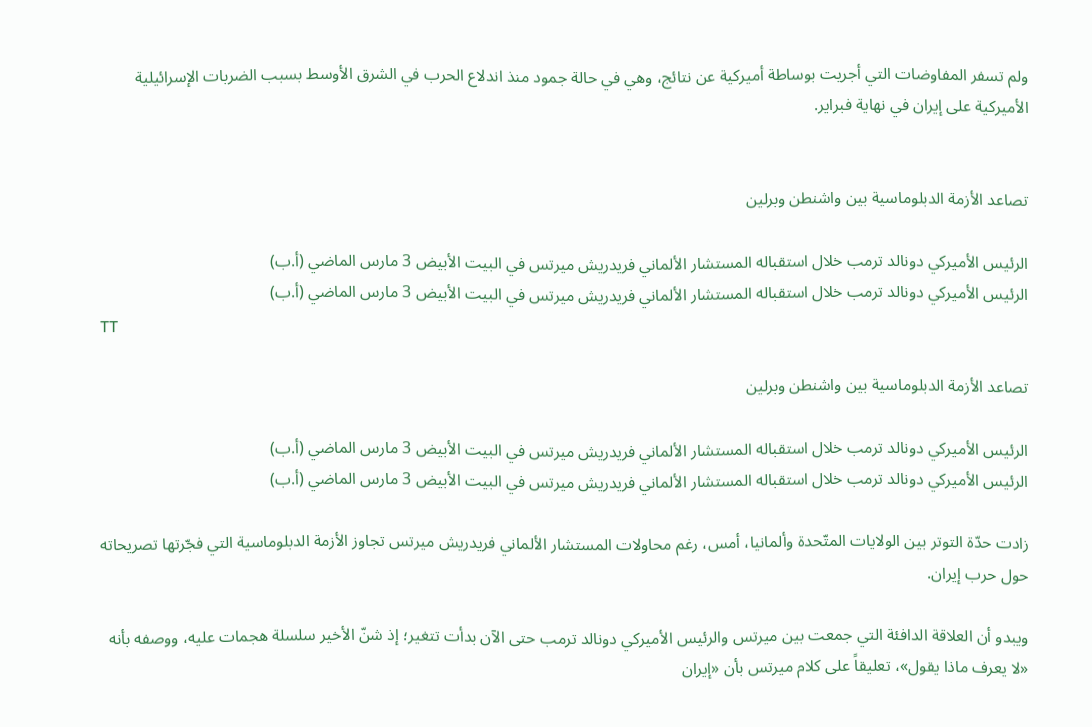ولم تسفر المفاوضات التي أجريت بوساطة أميركية عن نتائج، وهي في حالة جمود منذ اندلاع الحرب في الشرق الأوسط بسبب الضربات الإسرائيلية الأميركية على إيران في نهاية فبراير.


تصاعد الأزمة الدبلوماسية بين واشنطن وبرلين

الرئيس الأميركي دونالد ترمب خلال استقباله المستشار الألماني فريدريش ميرتس في البيت الأبيض 3 مارس الماضي (أ.ب)
الرئيس الأميركي دونالد ترمب خلال استقباله المستشار الألماني فريدريش ميرتس في البيت الأبيض 3 مارس الماضي (أ.ب)
TT

تصاعد الأزمة الدبلوماسية بين واشنطن وبرلين

الرئيس الأميركي دونالد ترمب خلال استقباله المستشار الألماني فريدريش ميرتس في البيت الأبيض 3 مارس الماضي (أ.ب)
الرئيس الأميركي دونالد ترمب خلال استقباله المستشار الألماني فريدريش ميرتس في البيت الأبيض 3 مارس الماضي (أ.ب)

زادت حدّة التوتر بين الولايات المتّحدة وألمانيا، أمس، رغم محاولات المستشار الألماني فريدريش ميرتس تجاوز الأزمة الدبلوماسية التي فجّرتها تصريحاته حول حرب إيران.

ويبدو أن العلاقة الدافئة التي جمعت بين ميرتس والرئيس الأميركي دونالد ترمب حتى الآن بدأت تتغير؛ إذ شنّ الأخير سلسلة هجمات عليه، ووصفه بأنه «لا يعرف ماذا يقول»، تعليقاً على كلام ميرتس بأن «إيران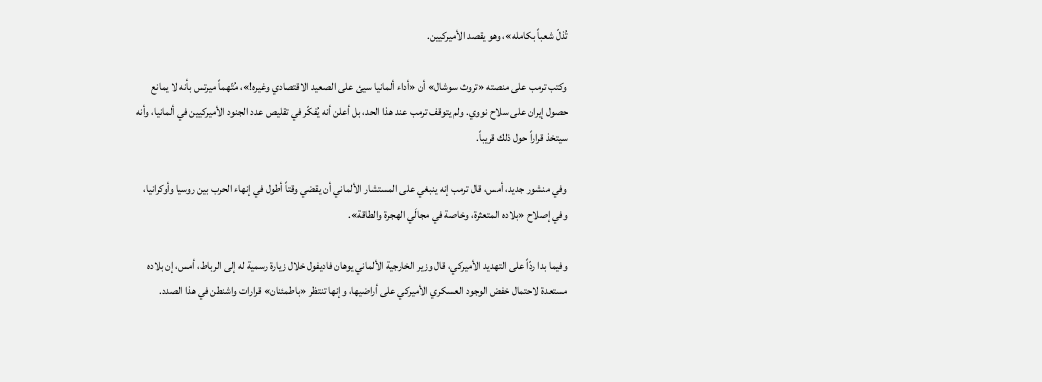تُذلّ شعباً بكامله»، وهو يقصد الأميركيين.

وكتب ترمب على منصته «تروث سوشال» أن «أداء ألمانيا سيئ على الصعيد الاقتصادي وغيره!»، مُتّهماً ميرتس بأنه لا يمانع حصول إيران على سلاح نووي. ولم يتوقف ترمب عند هذا الحد، بل أعلن أنه يُفكّر في تقليص عدد الجنود الأميركيين في ألمانيا، وأنه سيتخذ قراراً حول ذلك قريباً.

وفي منشور جديد، أمس، قال ترمب إنه ينبغي على المستشار الألماني أن يقضي وقتاً أطول في إنهاء الحرب بين روسيا وأوكرانيا، وفي إصلاح «بلاده المتعثرة، وخاصة في مجالَي الهجرة والطاقة».

وفيما بدا ردّاً على التهديد الأميركي، قال وزير الخارجية الألماني يوهان فاديفول خلال زيارة رسمية له إلى الرباط، أمس، إن بلاده مستعدة لاحتمال خفض الوجود العسكري الأميركي على أراضيها، وإنها تنتظر «باطمئنان» قرارات واشنطن في هذا الصدد.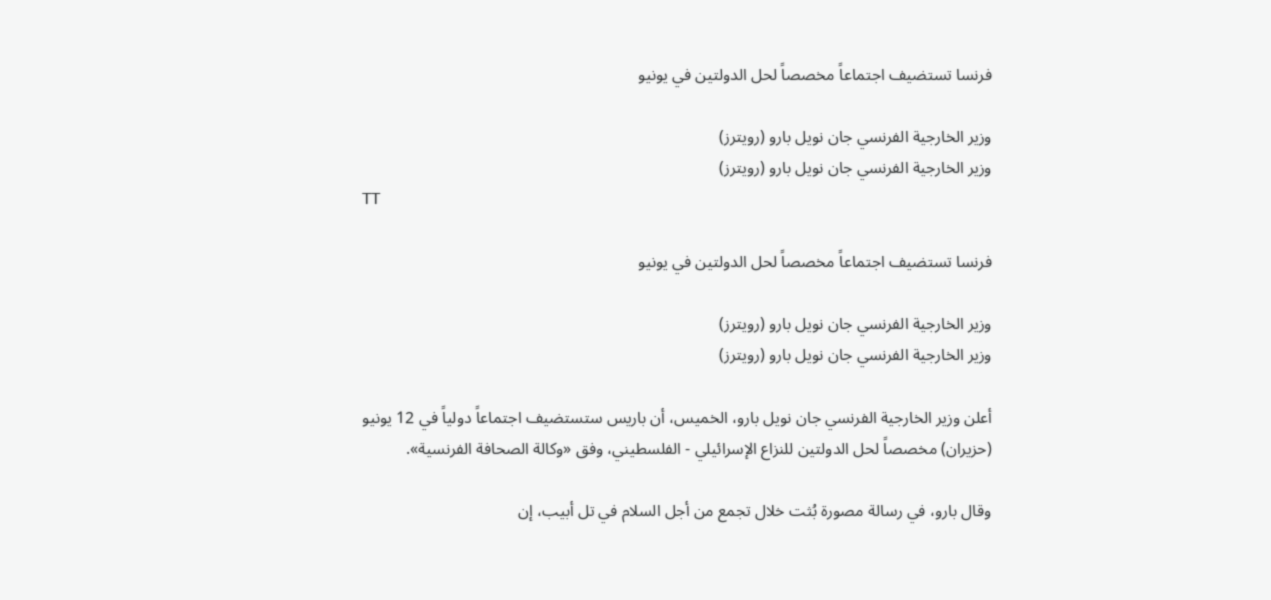فرنسا تستضيف اجتماعاً مخصصاً لحل الدولتين في يونيو

وزير الخارجية الفرنسي جان نويل بارو (رويترز)
وزير الخارجية الفرنسي جان نويل بارو (رويترز)
TT

فرنسا تستضيف اجتماعاً مخصصاً لحل الدولتين في يونيو

وزير الخارجية الفرنسي جان نويل بارو (رويترز)
وزير الخارجية الفرنسي جان نويل بارو (رويترز)

أعلن وزير الخارجية الفرنسي جان نويل بارو، الخميس، أن باريس ستستضيف اجتماعاً دولياً في 12 يونيو (حزيران) مخصصاً لحل الدولتين للنزاع الإسرائيلي - الفلسطيني، وفق «وكالة الصحافة الفرنسية».

وقال بارو، في رسالة مصورة بُثت خلال تجمع من أجل السلام في تل أبيب، إن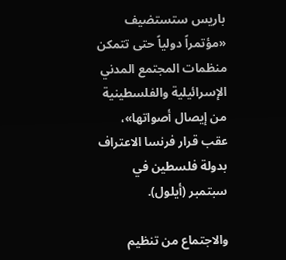باريس ستستضيف «مؤتمراً دولياً حتى تتمكن منظمات المجتمع المدني الإسرائيلية والفلسطينية من إيصال أصواتها»، عقب قرار فرنسا الاعتراف بدولة فلسطين في سبتمبر (أيلول).

والاجتماع من تنظيم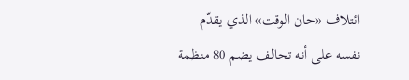ائتلاف «حان الوقت» الذي يقدّم نفسه على أنه تحالف يضم 80 منظمة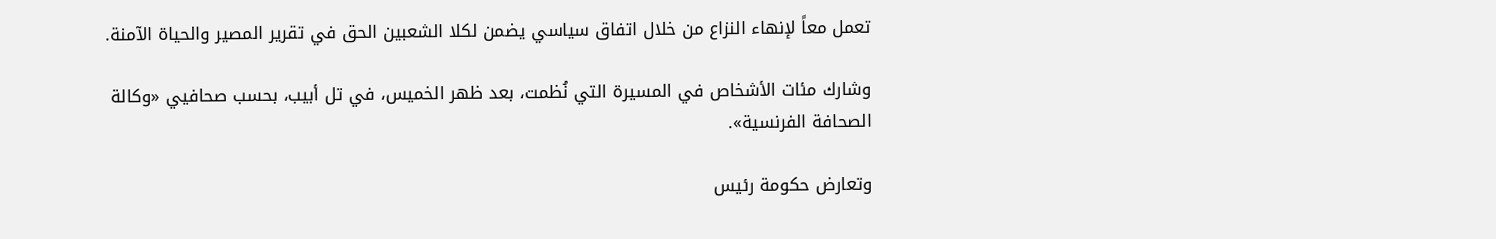تعمل معاً لإنهاء النزاع من خلال اتفاق سياسي يضمن لكلا الشعبين الحق في تقرير المصير والحياة الآمنة.

وشارك مئات الأشخاص في المسيرة التي نُظمت، بعد ظهر الخميس، في تل أبيب، بحسب صحافيي «وكالة الصحافة الفرنسية».

وتعارض حكومة رئيس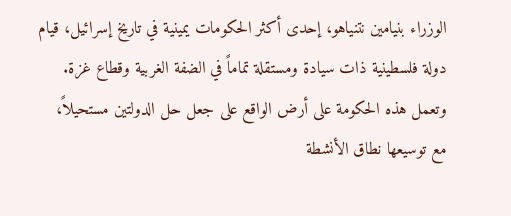الوزراء بنيامين نتنياهو، إحدى أكثر الحكومات يمينية في تاريخ إسرائيل، قيام دولة فلسطينية ذات سيادة ومستقلة تماماً في الضفة الغربية وقطاع غزة. وتعمل هذه الحكومة على أرض الواقع على جعل حل الدولتين مستحيلاً، مع توسيعها نطاق الأنشطة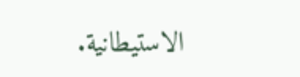الاستيطانية.